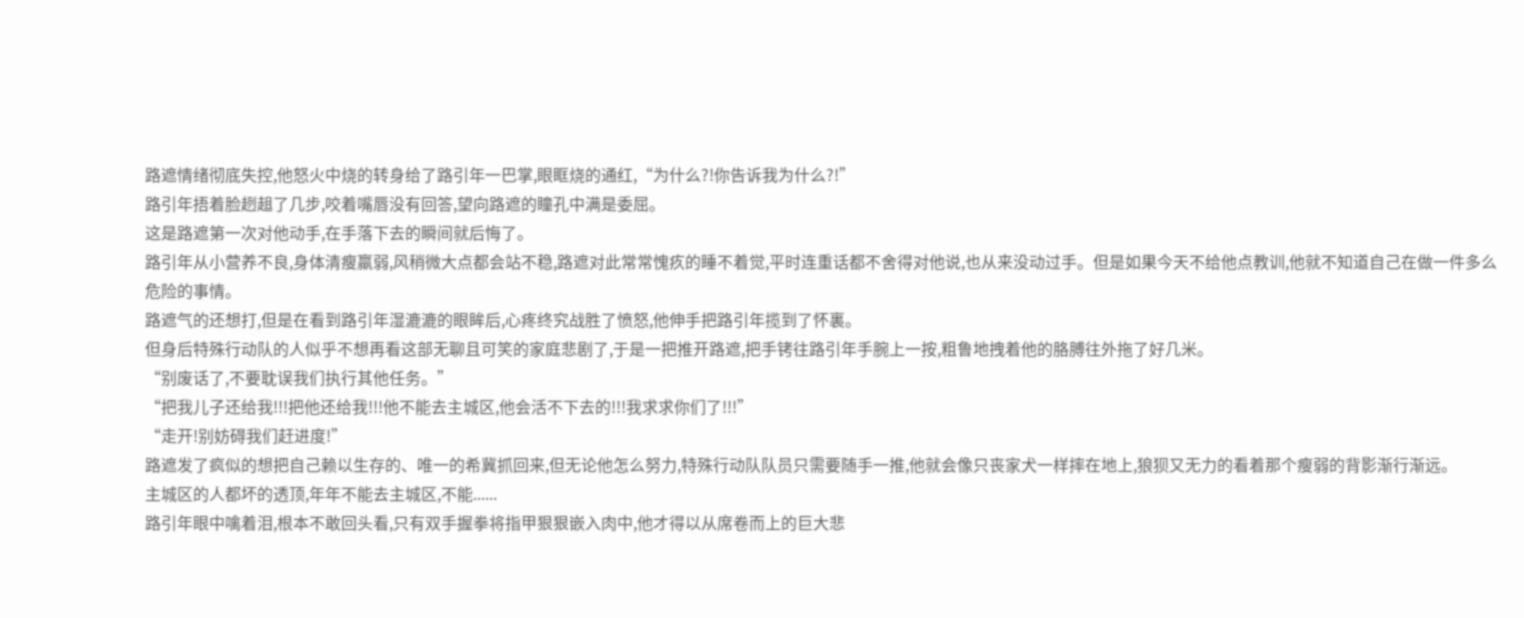路遮情绪彻底失控,他怒火中烧的转身给了路引年一巴掌,眼眶烧的通红,“为什么?!你告诉我为什么?!”
路引年捂着脸趔趄了几步,咬着嘴唇没有回答,望向路遮的瞳孔中满是委屈。
这是路遮第一次对他动手,在手落下去的瞬间就后悔了。
路引年从小营养不良,身体清瘦羸弱,风稍微大点都会站不稳,路遮对此常常愧疚的睡不着觉,平时连重话都不舍得对他说,也从来没动过手。但是如果今天不给他点教训,他就不知道自己在做一件多么危险的事情。
路遮气的还想打,但是在看到路引年湿漉漉的眼眸后,心疼终究战胜了愤怒,他伸手把路引年揽到了怀裏。
但身后特殊行动队的人似乎不想再看这部无聊且可笑的家庭悲剧了,于是一把推开路遮,把手铐往路引年手腕上一按,粗鲁地拽着他的胳膊往外拖了好几米。
“别废话了,不要耽误我们执行其他任务。”
“把我儿子还给我!!!把他还给我!!!他不能去主城区,他会活不下去的!!!我求求你们了!!!”
“走开!别妨碍我们赶进度!”
路遮发了疯似的想把自己赖以生存的、唯一的希冀抓回来,但无论他怎么努力,特殊行动队队员只需要随手一推,他就会像只丧家犬一样摔在地上,狼狈又无力的看着那个瘦弱的背影渐行渐远。
主城区的人都坏的透顶,年年不能去主城区,不能......
路引年眼中噙着泪,根本不敢回头看,只有双手握拳将指甲狠狠嵌入肉中,他才得以从席卷而上的巨大悲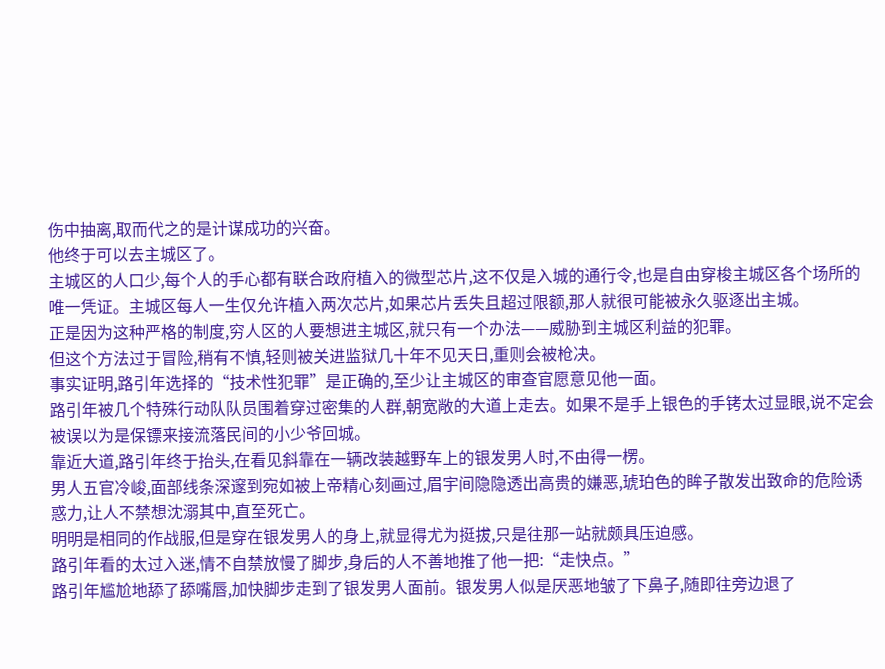伤中抽离,取而代之的是计谋成功的兴奋。
他终于可以去主城区了。
主城区的人口少,每个人的手心都有联合政府植入的微型芯片,这不仅是入城的通行令,也是自由穿梭主城区各个场所的唯一凭证。主城区每人一生仅允许植入两次芯片,如果芯片丢失且超过限额,那人就很可能被永久驱逐出主城。
正是因为这种严格的制度,穷人区的人要想进主城区,就只有一个办法——威胁到主城区利益的犯罪。
但这个方法过于冒险,稍有不慎,轻则被关进监狱几十年不见天日,重则会被枪决。
事实证明,路引年选择的“技术性犯罪”是正确的,至少让主城区的审查官愿意见他一面。
路引年被几个特殊行动队队员围着穿过密集的人群,朝宽敞的大道上走去。如果不是手上银色的手铐太过显眼,说不定会被误以为是保镖来接流落民间的小少爷回城。
靠近大道,路引年终于抬头,在看见斜靠在一辆改装越野车上的银发男人时,不由得一楞。
男人五官冷峻,面部线条深邃到宛如被上帝精心刻画过,眉宇间隐隐透出高贵的嫌恶,琥珀色的眸子散发出致命的危险诱惑力,让人不禁想沈溺其中,直至死亡。
明明是相同的作战服,但是穿在银发男人的身上,就显得尤为挺拔,只是往那一站就颇具压迫感。
路引年看的太过入迷,情不自禁放慢了脚步,身后的人不善地推了他一把:“走快点。”
路引年尴尬地舔了舔嘴唇,加快脚步走到了银发男人面前。银发男人似是厌恶地皱了下鼻子,随即往旁边退了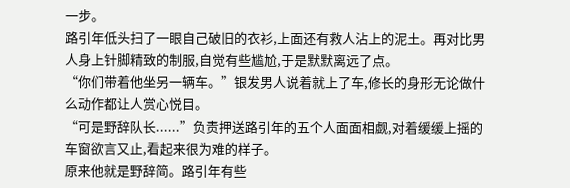一步。
路引年低头扫了一眼自己破旧的衣衫,上面还有救人沾上的泥土。再对比男人身上针脚精致的制服,自觉有些尴尬,于是默默离远了点。
“你们带着他坐另一辆车。”银发男人说着就上了车,修长的身形无论做什么动作都让人赏心悦目。
“可是野辞队长......”负责押送路引年的五个人面面相觑,对着缓缓上摇的车窗欲言又止,看起来很为难的样子。
原来他就是野辞简。路引年有些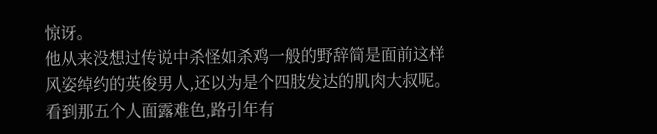惊讶。
他从来没想过传说中杀怪如杀鸡一般的野辞简是面前这样风姿绰约的英俊男人,还以为是个四肢发达的肌肉大叔呢。
看到那五个人面露难色,路引年有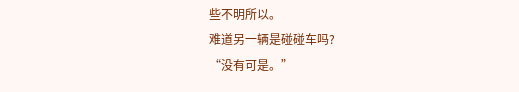些不明所以。
难道另一辆是碰碰车吗?
“没有可是。”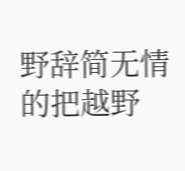野辞简无情的把越野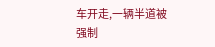车开走,一辆半道被强制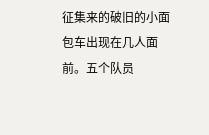征集来的破旧的小面包车出现在几人面前。五个队员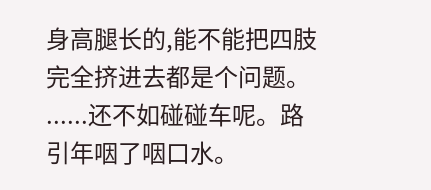身高腿长的,能不能把四肢完全挤进去都是个问题。
......还不如碰碰车呢。路引年咽了咽口水。